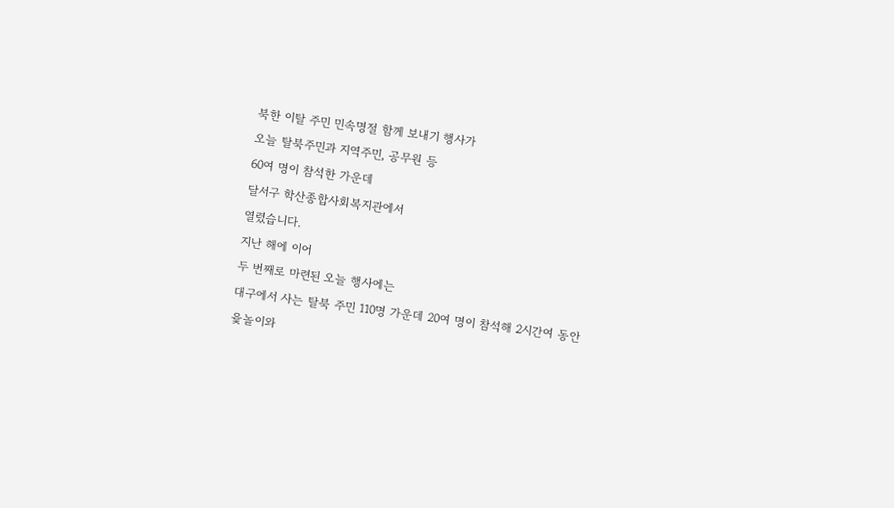북한 이탈 주민 민속명절 함께 보내기 행사가
오늘 탈북주민과 지역주민, 공무원 등
60여 명이 참석한 가운데
달서구 학산종합사회복지관에서
열렸습니다.
지난 해에 이어
두 번째로 마련된 오늘 행사에는
대구에서 사는 탈북 주민 110명 가운데 20여 명이 참석해 2시간여 동안
윷놀이와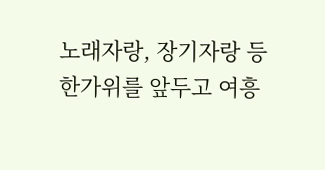노래자랑, 장기자랑 등
한가위를 앞두고 여흥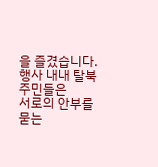을 즐겼습니다.
행사 내내 탈북 주민들은
서로의 안부를 묻는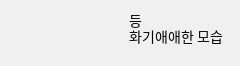등
화기애애한 모습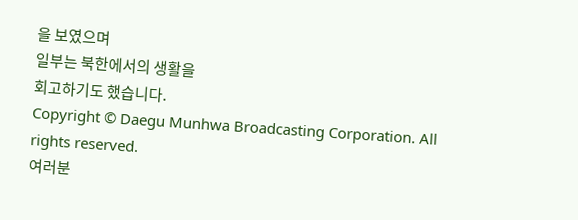을 보였으며
일부는 북한에서의 생활을
회고하기도 했습니다.
Copyright © Daegu Munhwa Broadcasting Corporation. All rights reserved.
여러분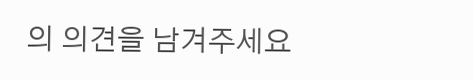의 의견을 남겨주세요